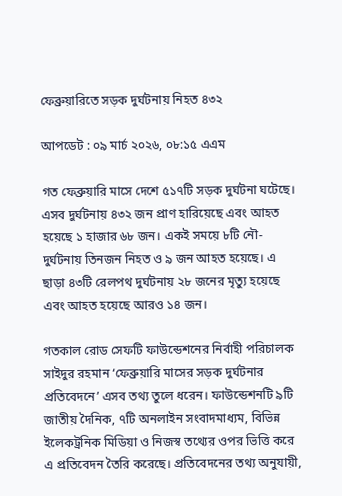ফেব্রুয়ারিতে সড়ক দুর্ঘটনায় নিহত ৪৩২

আপডেট : ০৯ মার্চ ২০২৬, ০৮:১৫ এএম

গত ফেব্রুয়ারি মাসে দেশে ৫১৭টি সড়ক দুর্ঘটনা ঘটেছে। এসব দুর্ঘটনায় ৪৩২ জন প্রাণ হারিয়েছে এবং আহত হয়েছে ১ হাজার ৬৮ জন। একই সময়ে ৮টি নৌ-দুর্ঘটনায় তিনজন নিহত ও ৯ জন আহত হয়েছে। এ ছাড়া ৪৩টি রেলপথ দুর্ঘটনায় ২৮ জনের মৃত্যু হয়েছে এবং আহত হয়েছে আরও ১৪ জন।

গতকাল রোড সেফটি ফাউন্ডেশনের নির্বাহী পরিচালক সাইদুর রহমান ‘ফেব্রুয়ারি মাসের সড়ক দুর্ঘটনার প্রতিবেদনে’ এসব তথ্য তুলে ধরেন। ফাউন্ডেশনটি ৯টি জাতীয় দৈনিক, ৭টি অনলাইন সংবাদমাধ্যম, বিভিন্ন ইলেকট্রনিক মিডিয়া ও নিজস্ব তথ্যের ওপর ভিত্তি করে এ প্রতিবেদন তৈরি করেছে। প্রতিবেদনের তথ্য অনুযায়ী,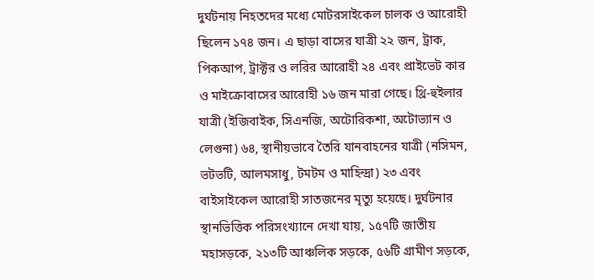দুর্ঘটনায় নিহতদের মধ্যে মোটরসাইকেল চালক ও আরোহী ছিলেন ১৭৪ জন। এ ছাড়া বাসের যাত্রী ২২ জন, ট্রাক, পিকআপ, ট্রাক্টর ও লরির আরোহী ২৪ এবং প্রাইভেট কার ও মাইক্রোবাসের আরোহী ১৬ জন মারা গেছে। থ্রি-হুইলার যাত্রী (ইজিবাইক, সিএনজি, অটোরিকশা, অটোভ্যান ও লেগুনা) ৬৪, স্থানীয়ভাবে তৈরি যানবাহনের যাত্রী (নসিমন, ভটভটি, আলমসাধু, টমটম ও মাহিন্দ্রা) ২৩ এবং বাইসাইকেল আরোহী সাতজনের মৃত্যু হয়েছে। দুর্ঘটনার স্থানভিত্তিক পরিসংখ্যানে দেখা যায়, ১৫৭টি জাতীয় মহাসড়কে, ২১৩টি আঞ্চলিক সড়কে, ৫৬টি গ্রামীণ সড়কে,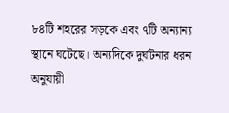৮৪টি শহরের সড়কে এবং ৭টি অন্যান্য স্থানে ঘটেছে। অন্যদিকে দুর্ঘটনার ধরন অনুযায়ী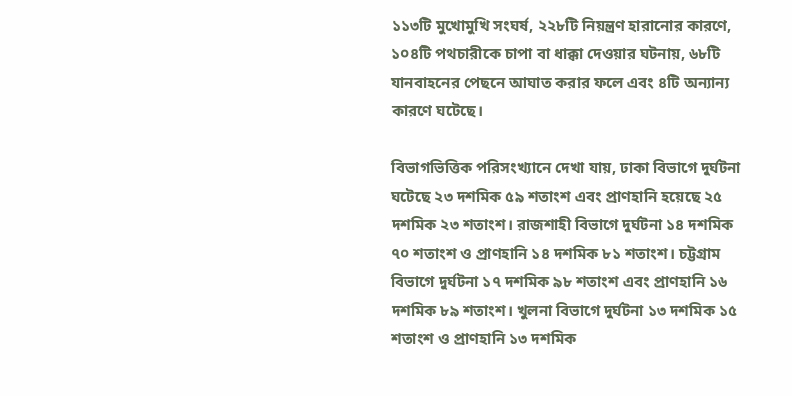১১৩টি মুখোমুখি সংঘর্ষ, ২২৮টি নিয়ন্ত্রণ হারানোর কারণে, ১০৪টি পথচারীকে চাপা বা ধাক্কা দেওয়ার ঘটনায়, ৬৮টি যানবাহনের পেছনে আঘাত করার ফলে এবং ৪টি অন্যান্য কারণে ঘটেছে।

বিভাগভিত্তিক পরিসংখ্যানে দেখা যায়, ঢাকা বিভাগে দুর্ঘটনা ঘটেছে ২৩ দশমিক ৫৯ শতাংশ এবং প্রাণহানি হয়েছে ২৫ দশমিক ২৩ শতাংশ। রাজশাহী বিভাগে দুর্ঘটনা ১৪ দশমিক ৭০ শতাংশ ও প্রাণহানি ১৪ দশমিক ৮১ শতাংশ। চট্টগ্রাম বিভাগে দুর্ঘটনা ১৭ দশমিক ৯৮ শতাংশ এবং প্রাণহানি ১৬ দশমিক ৮৯ শতাংশ। খুলনা বিভাগে দুর্ঘটনা ১৩ দশমিক ১৫ শতাংশ ও প্রাণহানি ১৩ দশমিক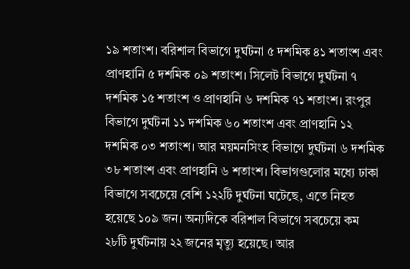১৯ শতাংশ। বরিশাল বিভাগে দুর্ঘটনা ৫ দশমিক ৪১ শতাংশ এবং প্রাণহানি ৫ দশমিক ০৯ শতাংশ। সিলেট বিভাগে দুর্ঘটনা ৭ দশমিক ১৫ শতাংশ ও প্রাণহানি ৬ দশমিক ৭১ শতাংশ। রংপুর বিভাগে দুর্ঘটনা ১১ দশমিক ৬০ শতাংশ এবং প্রাণহানি ১২ দশমিক ০৩ শতাংশ। আর ময়মনসিংহ বিভাগে দুর্ঘটনা ৬ দশমিক ৩৮ শতাংশ এবং প্রাণহানি ৬ শতাংশ। বিভাগগুলোর মধ্যে ঢাকা বিভাগে সবচেয়ে বেশি ১২২টি দুর্ঘটনা ঘটেছে, এতে নিহত হয়েছে ১০৯ জন। অন্যদিকে বরিশাল বিভাগে সবচেয়ে কম ২৮টি দুর্ঘটনায় ২২ জনের মৃত্যু হয়েছে। আর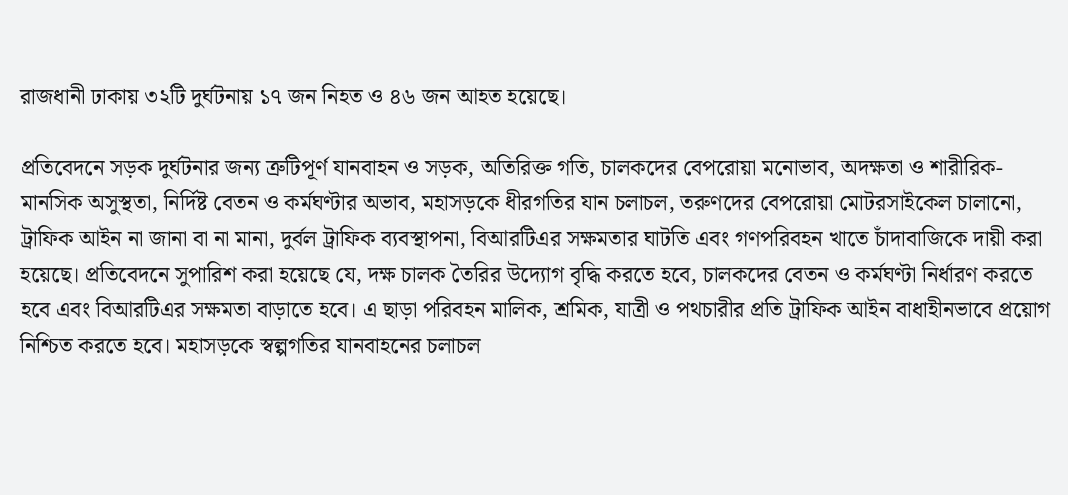রাজধানী ঢাকায় ৩২টি দুর্ঘটনায় ১৭ জন নিহত ও ৪৬ জন আহত হয়েছে।

প্রতিবেদনে সড়ক দুর্ঘটনার জন্য ত্রুটিপূর্ণ যানবাহন ও সড়ক, অতিরিক্ত গতি, চালকদের বেপরোয়া মনোভাব, অদক্ষতা ও শারীরিক-মানসিক অসুস্থতা, নির্দিষ্ট বেতন ও কর্মঘণ্টার অভাব, মহাসড়কে ধীরগতির যান চলাচল, তরুণদের বেপরোয়া মোটরসাইকেল চালানো, ট্রাফিক আইন না জানা বা না মানা, দুর্বল ট্রাফিক ব্যবস্থাপনা, বিআরটিএর সক্ষমতার ঘাটতি এবং গণপরিবহন খাতে চাঁদাবাজিকে দায়ী করা হয়েছে। প্রতিবেদনে সুপারিশ করা হয়েছে যে, দক্ষ চালক তৈরির উদ্যোগ বৃদ্ধি করতে হবে, চালকদের বেতন ও কর্মঘণ্টা নির্ধারণ করতে হবে এবং বিআরটিএর সক্ষমতা বাড়াতে হবে। এ ছাড়া পরিবহন মালিক, শ্রমিক, যাত্রী ও পথচারীর প্রতি ট্রাফিক আইন বাধাহীনভাবে প্রয়োগ নিশ্চিত করতে হবে। মহাসড়কে স্বল্পগতির যানবাহনের চলাচল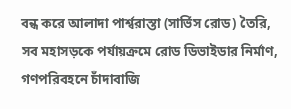বন্ধ করে আলাদা পার্শ্বরাস্তা (সার্ভিস রোড) তৈরি, সব মহাসড়কে পর্যায়ক্রমে রোড ডিভাইডার নির্মাণ, গণপরিবহনে চাঁদাবাজি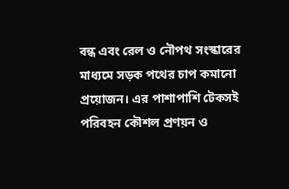বন্ধ এবং রেল ও নৌপথ সংস্কারের মাধ্যমে সড়ক পথের চাপ কমানো প্রয়োজন। এর পাশাপাশি টেকসই পরিবহন কৌশল প্রণয়ন ও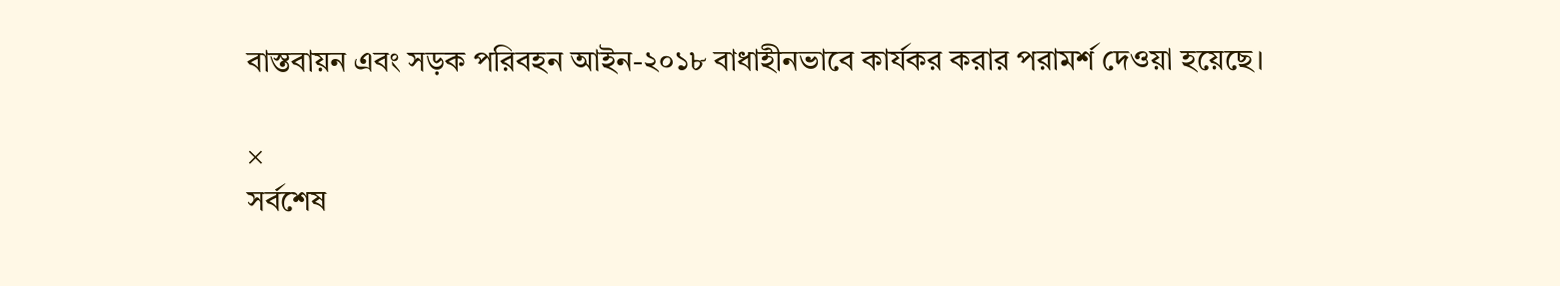বাস্তবায়ন এবং সড়ক পরিবহন আইন-২০১৮ বাধাহীনভাবে কার্যকর করার পরামর্শ দেওয়া হয়েছে।

×
সর্বশেষ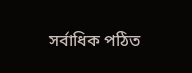সর্বাধিক পঠিত